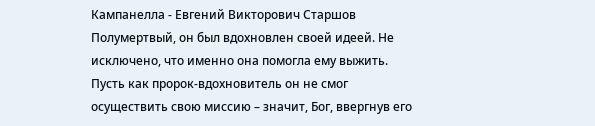Кампанелла - Евгений Викторович Старшов
Полумертвый, он был вдохновлен своей идеей. Не исключено, что именно она помогла ему выжить. Пусть как пророк-вдохновитель он не смог осуществить свою миссию – значит, Бог, ввергнув его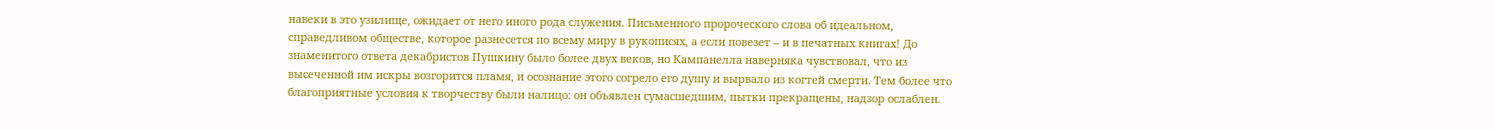навеки в это узилище, ожидает от него иного рода служения. Письменного пророческого слова об идеальном, справедливом обществе, которое разнесется по всему миру в рукописях, а если повезет – и в печатных книгах! До знаменитого ответа декабристов Пушкину было более двух веков, но Кампанелла наверняка чувствовал, что из высеченной им искры возгорится пламя, и осознание этого согрело его душу и вырвало из когтей смерти. Тем более что благоприятные условия к творчеству были налицо: он объявлен сумасшедшим, пытки прекращены, надзор ослаблен.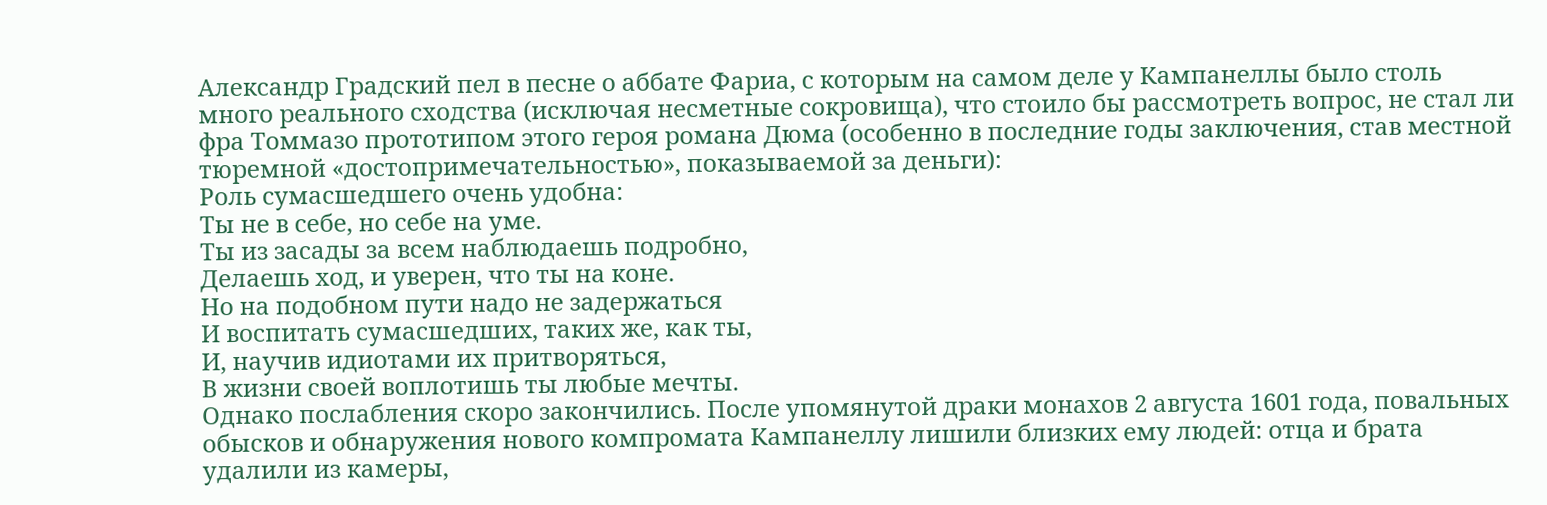Александр Градский пел в песне о аббате Фариа, с которым на самом деле у Кампанеллы было столь много реального сходства (исключая несметные сокровища), что стоило бы рассмотреть вопрос, не стал ли фра Томмазо прототипом этого героя романа Дюма (особенно в последние годы заключения, став местной тюремной «достопримечательностью», показываемой за деньги):
Роль сумасшедшего очень удобна:
Ты не в себе, но себе на уме.
Ты из засады за всем наблюдаешь подробно,
Делаешь ход, и уверен, что ты на коне.
Но на подобном пути надо не задержаться
И воспитать сумасшедших, таких же, как ты,
И, научив идиотами их притворяться,
В жизни своей воплотишь ты любые мечты.
Однако послабления скоро закончились. После упомянутой драки монахов 2 августа 1601 года, повальных обысков и обнаружения нового компромата Кампанеллу лишили близких ему людей: отца и брата удалили из камеры,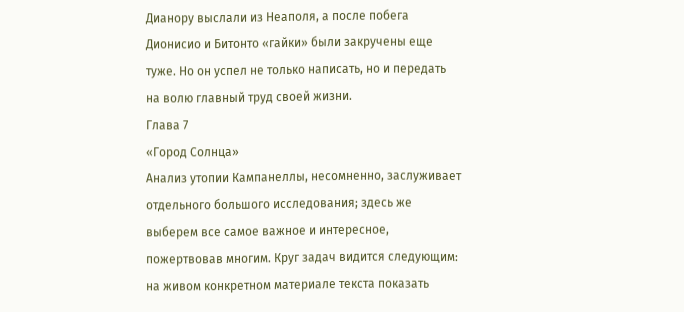Дианору выслали из Неаполя, а после побега Дионисио и Битонто «гайки» были закручены еще туже. Но он успел не только написать, но и передать на волю главный труд своей жизни.
Глава 7
«Город Солнца»
Анализ утопии Кампанеллы, несомненно, заслуживает отдельного большого исследования; здесь же выберем все самое важное и интересное, пожертвовав многим. Круг задач видится следующим: на живом конкретном материале текста показать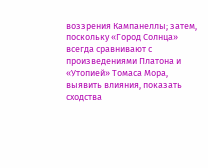воззрения Кампанеллы; затем, поскольку «Город Солнца» всегда сравнивают с произведениями Платона и «Утопией» Томаса Мора, выявить влияния, показать сходства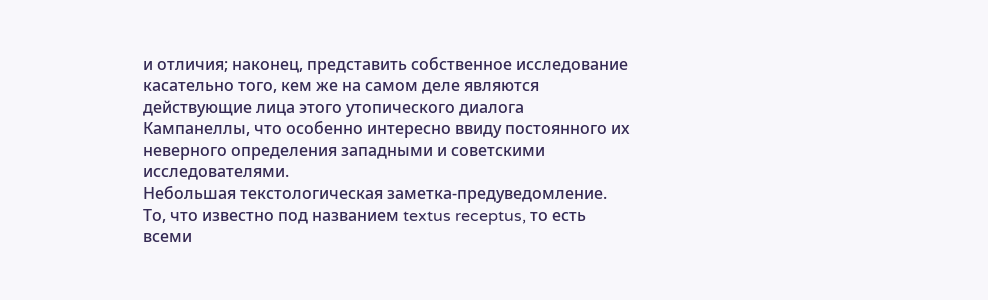и отличия; наконец, представить собственное исследование касательно того, кем же на самом деле являются действующие лица этого утопического диалога Кампанеллы, что особенно интересно ввиду постоянного их неверного определения западными и советскими исследователями.
Небольшая текстологическая заметка-предуведомление. То, что известно под названием textus receptus, то есть всеми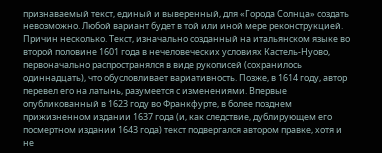признаваемый текст, единый и выверенный, для «Города Солнца» создать невозможно. Любой вариант будет в той или иной мере реконструкцией. Причин несколько. Текст, изначально созданный на итальянском языке во второй половине 1601 года в нечеловеческих условиях Кастель-Нуово, первоначально распространялся в виде рукописей (сохранилось одиннадцать), что обусловливает вариативность. Позже, в 1614 году, автор перевел его на латынь, разумеется с изменениями. Впервые опубликованный в 1623 году во Франкфурте, в более позднем прижизненном издании 1637 года (и, как следствие, дублирующем его посмертном издании 1643 года) текст подвергался автором правке, хотя и не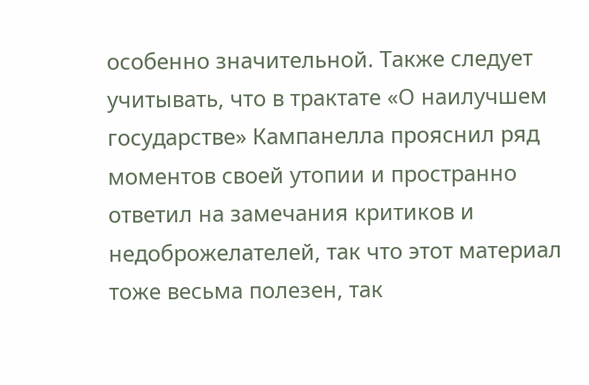особенно значительной. Также следует учитывать, что в трактате «О наилучшем государстве» Кампанелла прояснил ряд моментов своей утопии и пространно ответил на замечания критиков и недоброжелателей, так что этот материал тоже весьма полезен, так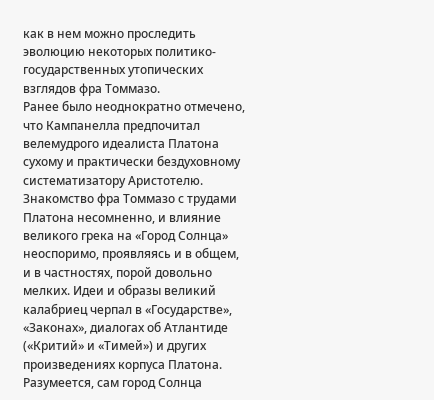как в нем можно проследить эволюцию некоторых политико-государственных утопических взглядов фра Томмазо.
Ранее было неоднократно отмечено, что Кампанелла предпочитал велемудрого идеалиста Платона сухому и практически бездуховному систематизатору Аристотелю. Знакомство фра Томмазо с трудами Платона несомненно, и влияние великого грека на «Город Солнца» неоспоримо, проявляясь и в общем, и в частностях, порой довольно мелких. Идеи и образы великий калабриец черпал в «Государстве», «Законах», диалогах об Атлантиде («Критий» и «Тимей») и других произведениях корпуса Платона. Разумеется, сам город Солнца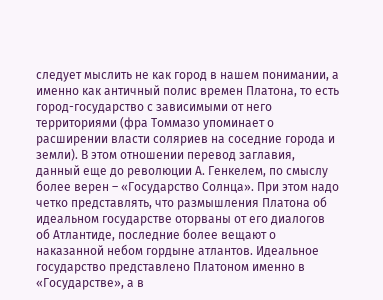следует мыслить не как город в нашем понимании, а именно как античный полис времен Платона, то есть город-государство с зависимыми от него территориями (фра Томмазо упоминает о расширении власти соляриев на соседние города и земли). В этом отношении перевод заглавия, данный еще до революции А. Генкелем, по смыслу более верен – «Государство Солнца». При этом надо четко представлять, что размышления Платона об идеальном государстве оторваны от его диалогов об Атлантиде, последние более вещают о наказанной небом гордыне атлантов. Идеальное государство представлено Платоном именно в «Государстве», а в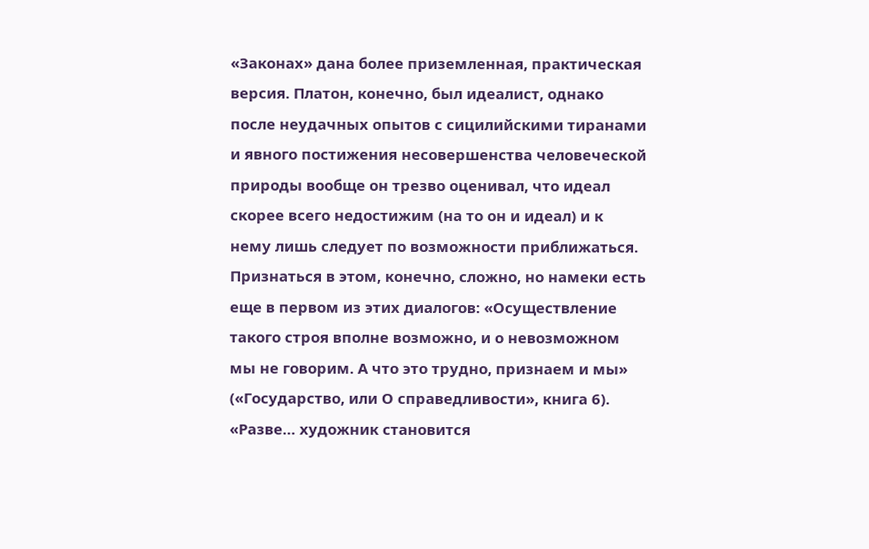«Законах» дана более приземленная, практическая версия. Платон, конечно, был идеалист, однако после неудачных опытов с сицилийскими тиранами и явного постижения несовершенства человеческой природы вообще он трезво оценивал, что идеал скорее всего недостижим (на то он и идеал) и к нему лишь следует по возможности приближаться. Признаться в этом, конечно, сложно, но намеки есть еще в первом из этих диалогов: «Осуществление такого строя вполне возможно, и о невозможном мы не говорим. А что это трудно, признаем и мы» («Государство, или О справедливости», книга 6). «Разве… художник становится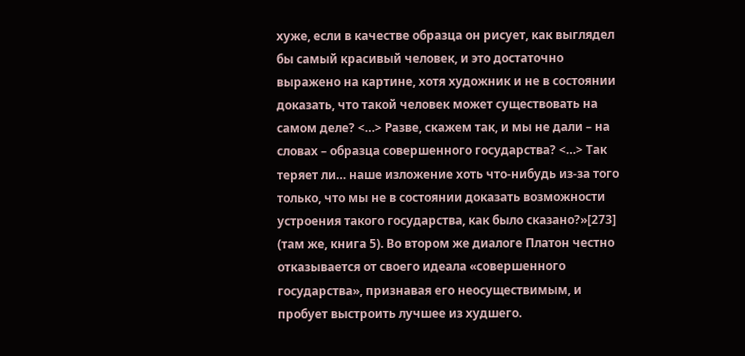хуже, если в качестве образца он рисует, как выглядел бы самый красивый человек, и это достаточно выражено на картине, хотя художник и не в состоянии доказать, что такой человек может существовать на самом деле? <…> Разве, скажем так, и мы не дали – на словах – образца совершенного государства? <…> Так теряет ли… наше изложение хоть что-нибудь из-за того только, что мы не в состоянии доказать возможности устроения такого государства, как было сказано?»[273] (там же, книга 5). Во втором же диалоге Платон честно отказывается от своего идеала «совершенного государства», признавая его неосуществимым, и пробует выстроить лучшее из худшего.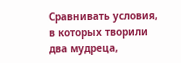Сравнивать условия, в которых творили два мудреца,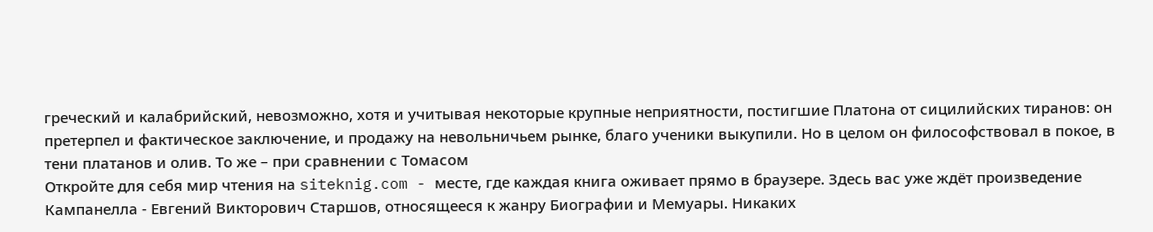греческий и калабрийский, невозможно, хотя и учитывая некоторые крупные неприятности, постигшие Платона от сицилийских тиранов: он претерпел и фактическое заключение, и продажу на невольничьем рынке, благо ученики выкупили. Но в целом он философствовал в покое, в тени платанов и олив. То же – при сравнении с Томасом
Откройте для себя мир чтения на siteknig.com - месте, где каждая книга оживает прямо в браузере. Здесь вас уже ждёт произведение Кампанелла - Евгений Викторович Старшов, относящееся к жанру Биографии и Мемуары. Никаких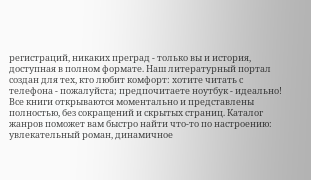регистраций, никаких преград - только вы и история, доступная в полном формате. Наш литературный портал создан для тех, кто любит комфорт: хотите читать с телефона - пожалуйста; предпочитаете ноутбук - идеально! Все книги открываются моментально и представлены полностью, без сокращений и скрытых страниц. Каталог жанров поможет вам быстро найти что-то по настроению: увлекательный роман, динамичное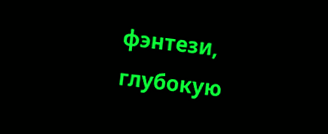фэнтези, глубокую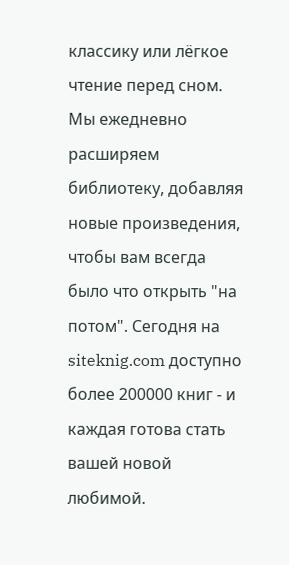классику или лёгкое чтение перед сном. Мы ежедневно расширяем библиотеку, добавляя новые произведения, чтобы вам всегда было что открыть "на потом". Сегодня на siteknig.com доступно более 200000 книг - и каждая готова стать вашей новой любимой.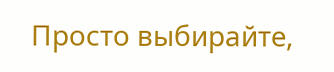Просто выбирайте,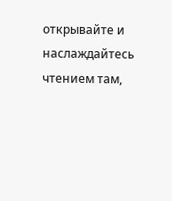открывайте и наслаждайтесь чтением там,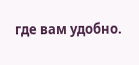где вам удобно.